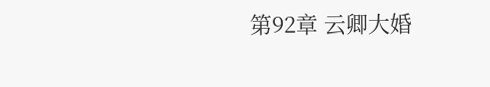第92章 云卿大婚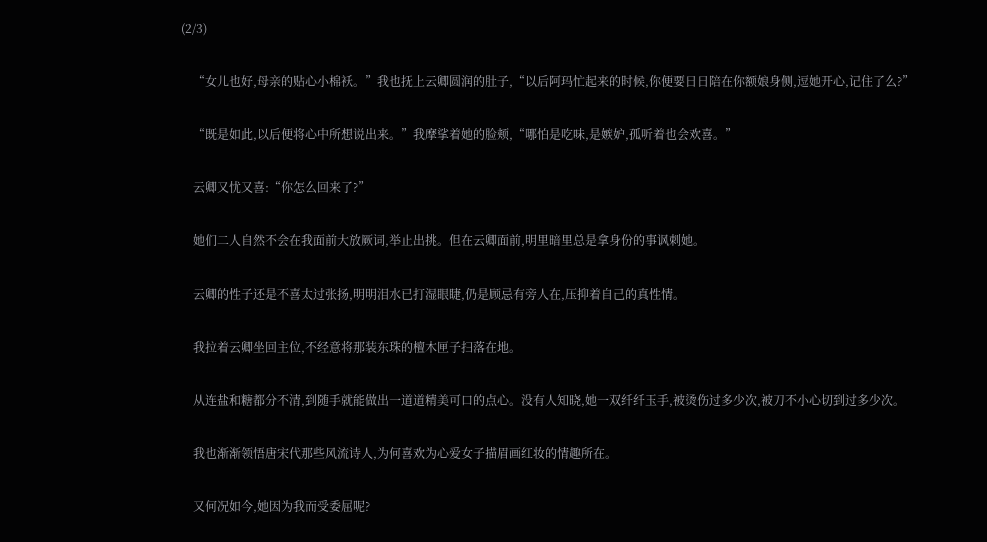(2/3)

    “女儿也好,母亲的贴心小棉袄。”我也抚上云卿圆润的肚子,“以后阿玛忙起来的时候,你便要日日陪在你额娘身侧,逗她开心,记住了么?”

    “既是如此,以后便将心中所想说出来。”我摩挲着她的脸颊,“哪怕是吃味,是嫉妒,孤听着也会欢喜。”

    云卿又忧又喜:“你怎么回来了?”

    她们二人自然不会在我面前大放厥词,举止出挑。但在云卿面前,明里暗里总是拿身份的事讽刺她。

    云卿的性子还是不喜太过张扬,明明泪水已打湿眼睫,仍是顾忌有旁人在,压抑着自己的真性情。

    我拉着云卿坐回主位,不经意将那装东珠的檀木匣子扫落在地。

    从连盐和糖都分不清,到随手就能做出一道道精美可口的点心。没有人知晓,她一双纤纤玉手,被烫伤过多少次,被刀不小心切到过多少次。

    我也渐渐领悟唐宋代那些风流诗人,为何喜欢为心爱女子描眉画红妆的情趣所在。

    又何况如今,她因为我而受委屈呢?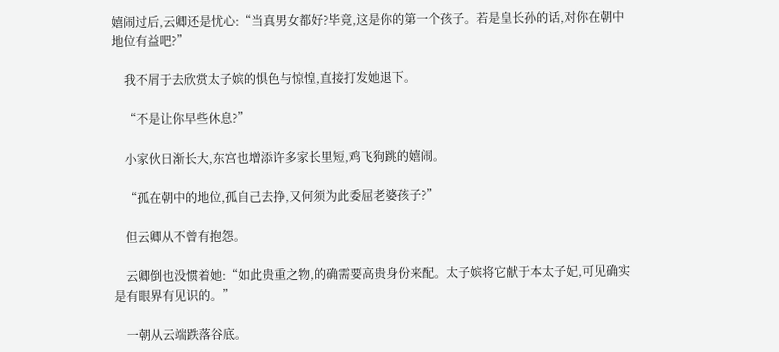嬉闹过后,云卿还是忧心:“当真男女都好?毕竟,这是你的第一个孩子。若是皇长孙的话,对你在朝中地位有益吧?”

    我不屑于去欣赏太子嫔的惧色与惊惶,直接打发她退下。

    “不是让你早些休息?”

    小家伙日渐长大,东宫也增添许多家长里短,鸡飞狗跳的嬉闹。

    “孤在朝中的地位,孤自己去挣,又何须为此委屈老婆孩子?”

    但云卿从不曾有抱怨。

    云卿倒也没惯着她:“如此贵重之物,的确需要高贵身份来配。太子嫔将它献于本太子妃,可见确实是有眼界有见识的。”

    一朝从云端跌落谷底。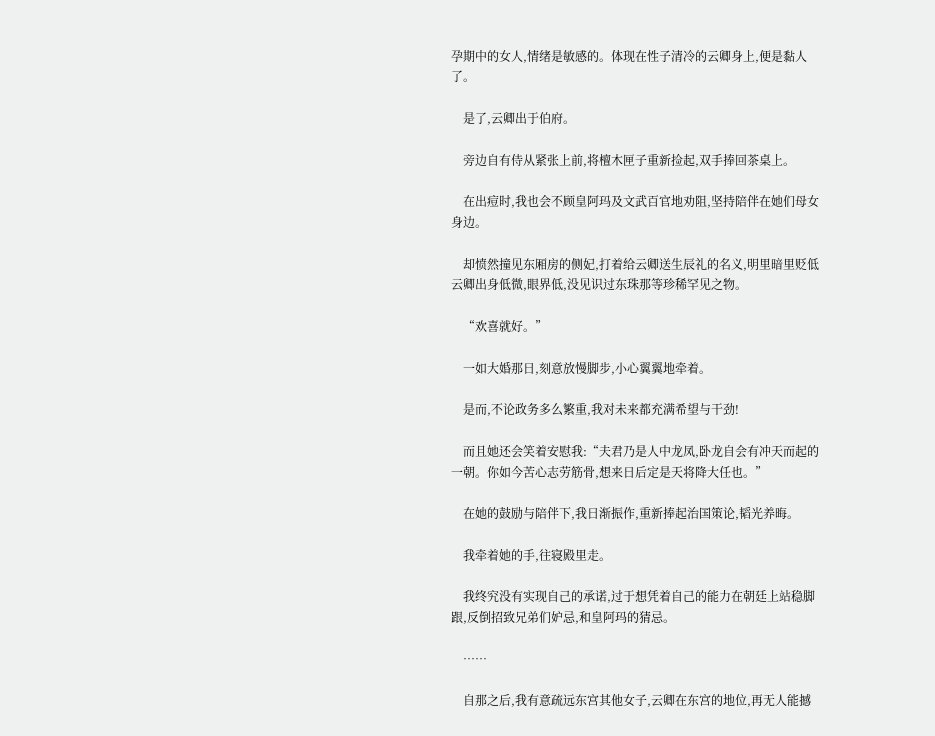孕期中的女人,情绪是敏感的。体现在性子清冷的云卿身上,便是黏人了。

    是了,云卿出于伯府。

    旁边自有侍从紧张上前,将檀木匣子重新捡起,双手捧回茶桌上。

    在出痘时,我也会不顾皇阿玛及文武百官地劝阻,坚持陪伴在她们母女身边。

    却愤然撞见东厢房的侧妃,打着给云卿送生辰礼的名义,明里暗里贬低云卿出身低微,眼界低,没见识过东珠那等珍稀罕见之物。

    “欢喜就好。”

    一如大婚那日,刻意放慢脚步,小心翼翼地牵着。

    是而,不论政务多么繁重,我对未来都充满希望与干劲!

    而且她还会笑着安慰我:“夫君乃是人中龙凤,卧龙自会有冲天而起的一朝。你如今苦心志劳筋骨,想来日后定是天将降大任也。”

    在她的鼓励与陪伴下,我日渐振作,重新捧起治国策论,韬光养晦。

    我牵着她的手,往寝殿里走。

    我终究没有实现自己的承诺,过于想凭着自己的能力在朝廷上站稳脚跟,反倒招致兄弟们妒忌,和皇阿玛的猜忌。

    ……

    自那之后,我有意疏远东宫其他女子,云卿在东宫的地位,再无人能撼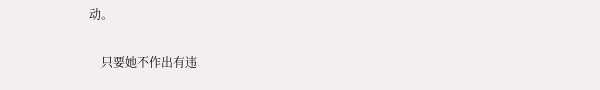动。

    只要她不作出有违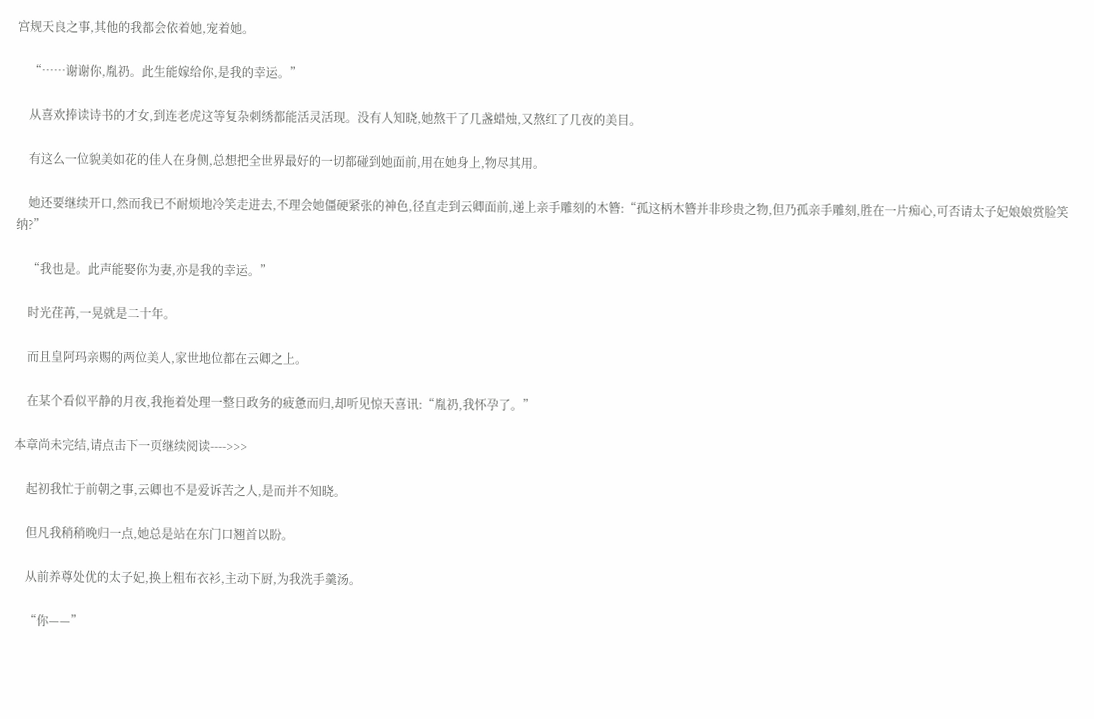宫规天良之事,其他的我都会依着她,宠着她。

    “……谢谢你,胤礽。此生能嫁给你,是我的幸运。”

    从喜欢捧读诗书的才女,到连老虎这等复杂刺绣都能活灵活现。没有人知晓,她熬干了几盏蜡烛,又熬红了几夜的美目。

    有这么一位貌美如花的佳人在身侧,总想把全世界最好的一切都碰到她面前,用在她身上,物尽其用。

    她还要继续开口,然而我已不耐烦地冷笑走进去,不理会她僵硬紧张的神色,径直走到云卿面前,递上亲手雕刻的木簪:“孤这柄木簪并非珍贵之物,但乃孤亲手雕刻,胜在一片痴心,可否请太子妃娘娘赏脸笑纳?”

    “我也是。此声能娶你为妻,亦是我的幸运。”

    时光荏苒,一晃就是二十年。

    而且皇阿玛亲赐的两位美人,家世地位都在云卿之上。

    在某个看似平静的月夜,我拖着处理一整日政务的疲惫而归,却听见惊天喜讯:“胤礽,我怀孕了。”

本章尚未完结,请点击下一页继续阅读---->>>

    起初我忙于前朝之事,云卿也不是爱诉苦之人,是而并不知晓。

    但凡我稍稍晚归一点,她总是站在东门口翘首以盼。

    从前养尊处优的太子妃,换上粗布衣衫,主动下厨,为我洗手羹汤。

    “你——”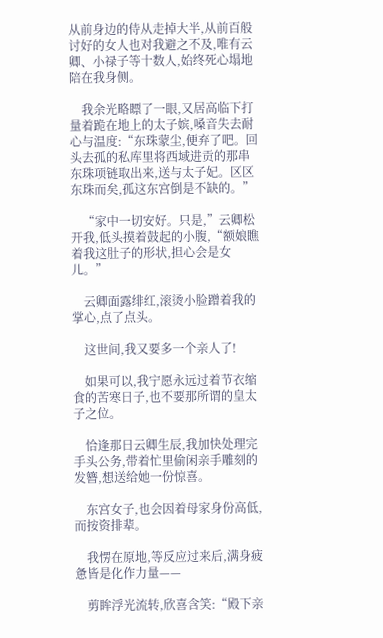从前身边的侍从走掉大半,从前百般讨好的女人也对我避之不及,唯有云卿、小禄子等十数人,始终死心塌地陪在我身侧。

    我余光略瞟了一眼,又居高临下打量着跪在地上的太子嫔,嗓音失去耐心与温度:“东珠蒙尘,便弃了吧。回头去孤的私库里将西域进贡的那串东珠项链取出来,送与太子妃。区区东珠而矣,孤这东宫倒是不缺的。”

    “家中一切安好。只是,”云卿松开我,低头摸着鼓起的小腹,“额娘瞧着我这肚子的形状,担心会是女儿。”

    云卿面露绯红,滚烫小脸蹭着我的掌心,点了点头。

    这世间,我又要多一个亲人了!

    如果可以,我宁愿永远过着节衣缩食的苦寒日子,也不要那所谓的皇太子之位。

    恰逢那日云卿生辰,我加快处理完手头公务,带着忙里偷闲亲手雕刻的发簪,想送给她一份惊喜。

    东宫女子,也会因着母家身份高低,而按资排辈。

    我愣在原地,等反应过来后,满身疲惫皆是化作力量——

    剪眸浮光流转,欣喜含笑:“殿下亲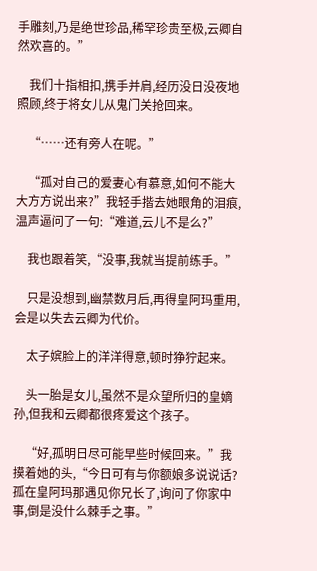手雕刻,乃是绝世珍品,稀罕珍贵至极,云卿自然欢喜的。”

    我们十指相扣,携手并肩,经历没日没夜地照顾,终于将女儿从鬼门关抢回来。

    “……还有旁人在呢。”

    “孤对自己的爱妻心有慕意,如何不能大大方方说出来?”我轻手揩去她眼角的泪痕,温声逼问了一句:“难道,云儿不是么?”

    我也跟着笑,“没事,我就当提前练手。”

    只是没想到,幽禁数月后,再得皇阿玛重用,会是以失去云卿为代价。

    太子嫔脸上的洋洋得意,顿时狰狞起来。

    头一胎是女儿,虽然不是众望所归的皇嫡孙,但我和云卿都很疼爱这个孩子。

    “好,孤明日尽可能早些时候回来。”我摸着她的头,“今日可有与你额娘多说说话?孤在皇阿玛那遇见你兄长了,询问了你家中事,倒是没什么棘手之事。”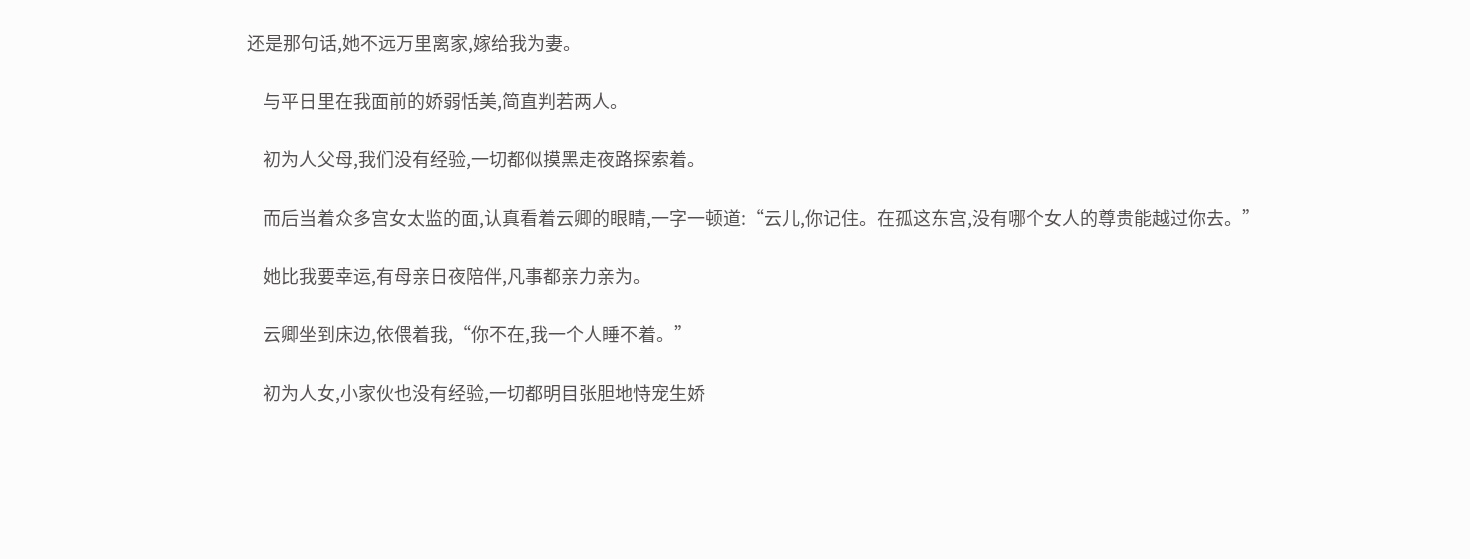还是那句话,她不远万里离家,嫁给我为妻。

    与平日里在我面前的娇弱恬美,简直判若两人。

    初为人父母,我们没有经验,一切都似摸黑走夜路探索着。

    而后当着众多宫女太监的面,认真看着云卿的眼睛,一字一顿道:“云儿,你记住。在孤这东宫,没有哪个女人的尊贵能越过你去。”

    她比我要幸运,有母亲日夜陪伴,凡事都亲力亲为。

    云卿坐到床边,依偎着我,“你不在,我一个人睡不着。”

    初为人女,小家伙也没有经验,一切都明目张胆地恃宠生娇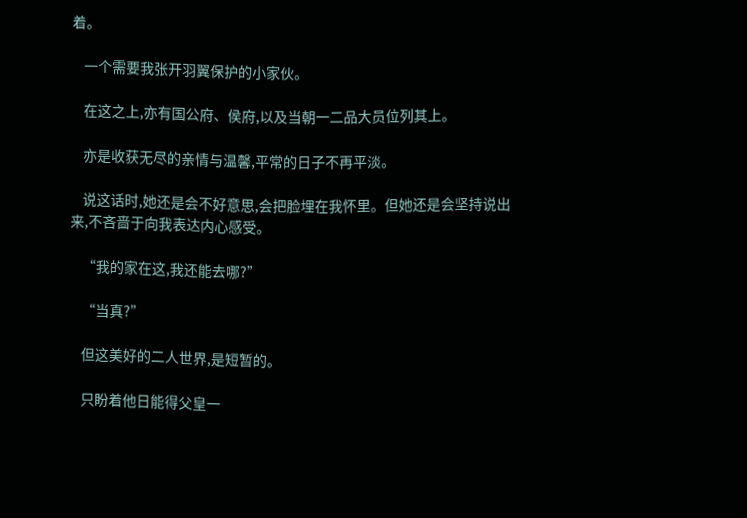着。

    一个需要我张开羽翼保护的小家伙。

    在这之上,亦有国公府、侯府,以及当朝一二品大员位列其上。

    亦是收获无尽的亲情与温馨,平常的日子不再平淡。

    说这话时,她还是会不好意思,会把脸埋在我怀里。但她还是会坚持说出来,不吝啬于向我表达内心感受。

    “我的家在这,我还能去哪?”

    “当真?”

    但这美好的二人世界,是短暂的。

    只盼着他日能得父皇一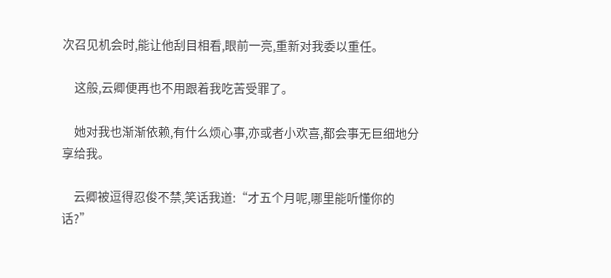次召见机会时,能让他刮目相看,眼前一亮,重新对我委以重任。

    这般,云卿便再也不用跟着我吃苦受罪了。

    她对我也渐渐依赖,有什么烦心事,亦或者小欢喜,都会事无巨细地分享给我。

    云卿被逗得忍俊不禁,笑话我道:“才五个月呢,哪里能听懂你的话?”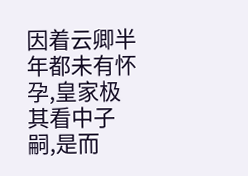因着云卿半年都未有怀孕,皇家极其看中子嗣,是而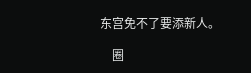东宫免不了要添新人。

    圈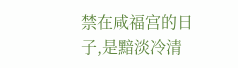禁在咸福宫的日子,是黯淡冷清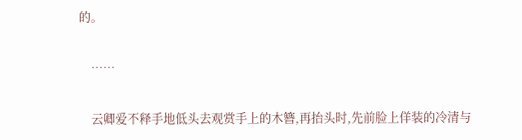的。

    ……

    云卿爱不释手地低头去观赏手上的木簪,再抬头时,先前脸上佯装的冷清与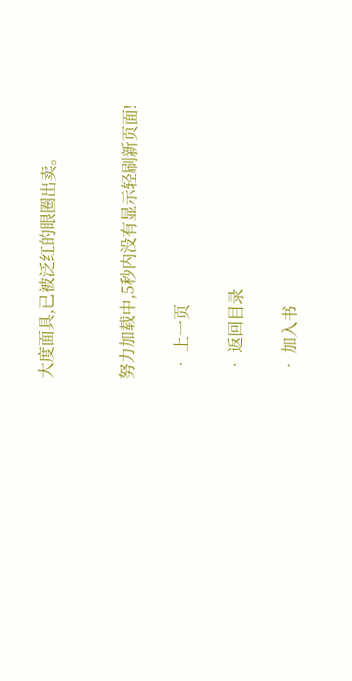大度面具,已被泛红的眼圈出卖。


努力加载中,5秒内没有显示轻刷新页面!

  • 上一页

  • 返回目录

  • 加入书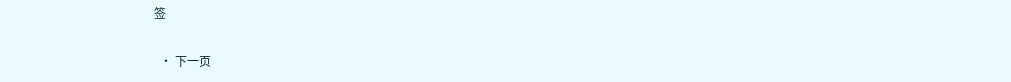签

  • 下一页